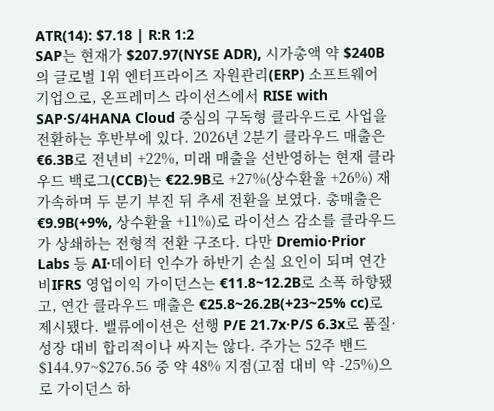ATR(14): $7.18 | R:R 1:2
SAP는 현재가 $207.97(NYSE ADR), 시가총액 약 $240B의 글로벌 1위 엔터프라이즈 자원관리(ERP) 소프트웨어 기업으로, 온프레미스 라이선스에서 RISE with SAP·S/4HANA Cloud 중심의 구독형 클라우드로 사업을 전환하는 후반부에 있다. 2026년 2분기 클라우드 매출은 €6.3B로 전년비 +22%, 미래 매출을 선반영하는 현재 클라우드 백로그(CCB)는 €22.9B로 +27%(상수환율 +26%) 재가속하며 두 분기 부진 뒤 추세 전환을 보였다. 총매출은 €9.9B(+9%, 상수환율 +11%)로 라이선스 감소를 클라우드가 상쇄하는 전형적 전환 구조다. 다만 Dremio·Prior Labs 등 AI·데이터 인수가 하반기 손실 요인이 되며 연간 비IFRS 영업이익 가이던스는 €11.8~12.2B로 소폭 하향됐고, 연간 클라우드 매출은 €25.8~26.2B(+23~25% cc)로 제시됐다. 밸류에이션은 선행 P/E 21.7x·P/S 6.3x로 품질·성장 대비 합리적이나 싸지는 않다. 주가는 52주 밴드 $144.97~$276.56 중 약 48% 지점(고점 대비 약 -25%)으로 가이던스 하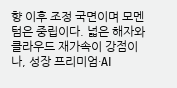향 이후 조정 국면이며 모멘텀은 중립이다. 넓은 해자와 클라우드 재가속이 강점이나, 성장 프리미엄·AI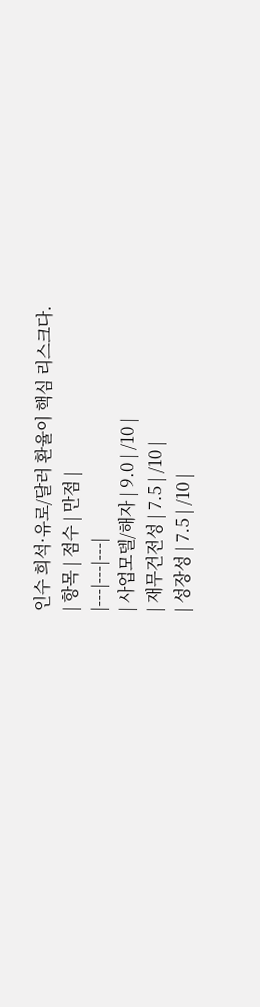인수 희석·유로/달러 환율이 핵심 리스크다.
| 항목 | 점수 | 만점 |
|---|---|---|
| 사업모델/해자 | 9.0 | /10 |
| 재무건전성 | 7.5 | /10 |
| 성장성 | 7.5 | /10 |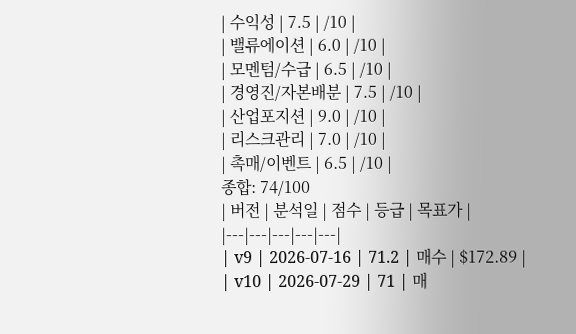| 수익성 | 7.5 | /10 |
| 밸류에이션 | 6.0 | /10 |
| 모멘텀/수급 | 6.5 | /10 |
| 경영진/자본배분 | 7.5 | /10 |
| 산업포지션 | 9.0 | /10 |
| 리스크관리 | 7.0 | /10 |
| 촉매/이벤트 | 6.5 | /10 |
종합: 74/100
| 버전 | 분석일 | 점수 | 등급 | 목표가 |
|---|---|---|---|---|
| v9 | 2026-07-16 | 71.2 | 매수 | $172.89 |
| v10 | 2026-07-29 | 71 | 매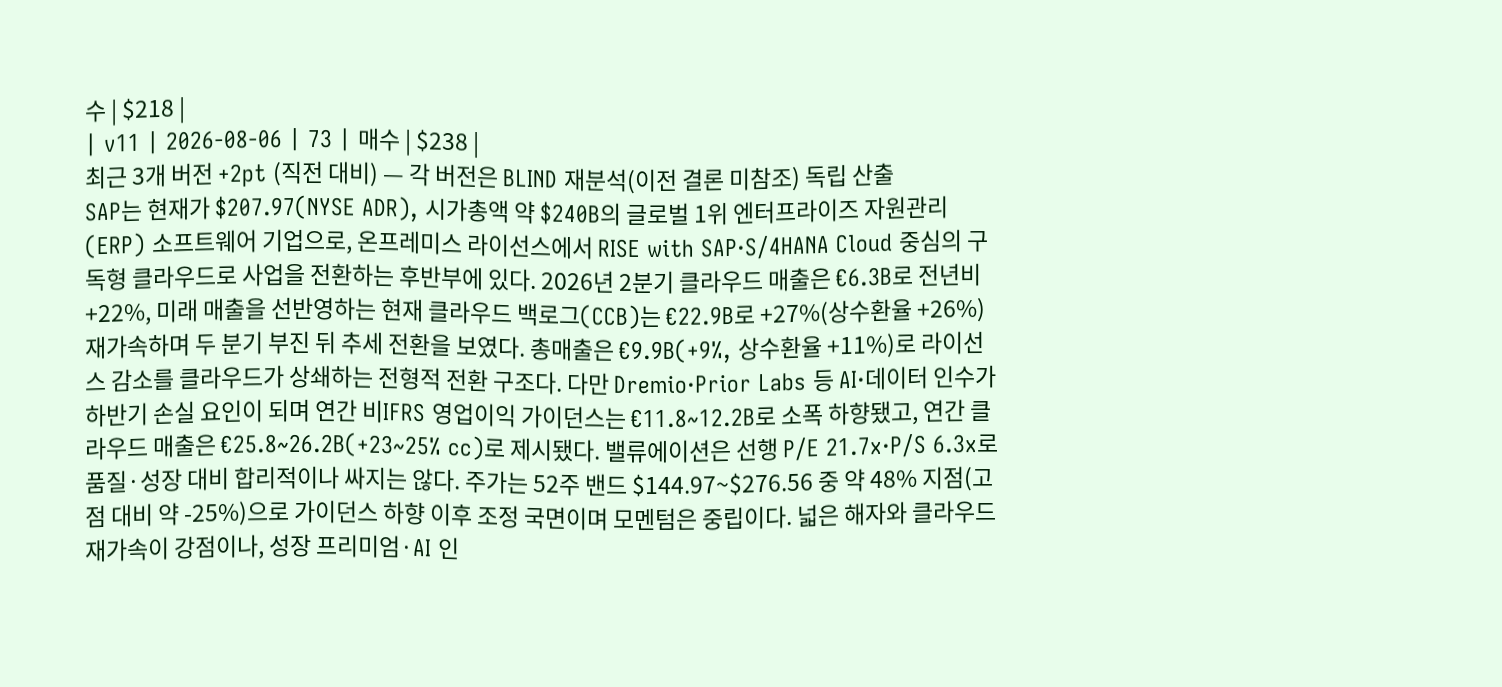수 | $218 |
| v11 | 2026-08-06 | 73 | 매수 | $238 |
최근 3개 버전 +2pt (직전 대비) — 각 버전은 BLIND 재분석(이전 결론 미참조) 독립 산출
SAP는 현재가 $207.97(NYSE ADR), 시가총액 약 $240B의 글로벌 1위 엔터프라이즈 자원관리(ERP) 소프트웨어 기업으로, 온프레미스 라이선스에서 RISE with SAP·S/4HANA Cloud 중심의 구독형 클라우드로 사업을 전환하는 후반부에 있다. 2026년 2분기 클라우드 매출은 €6.3B로 전년비 +22%, 미래 매출을 선반영하는 현재 클라우드 백로그(CCB)는 €22.9B로 +27%(상수환율 +26%) 재가속하며 두 분기 부진 뒤 추세 전환을 보였다. 총매출은 €9.9B(+9%, 상수환율 +11%)로 라이선스 감소를 클라우드가 상쇄하는 전형적 전환 구조다. 다만 Dremio·Prior Labs 등 AI·데이터 인수가 하반기 손실 요인이 되며 연간 비IFRS 영업이익 가이던스는 €11.8~12.2B로 소폭 하향됐고, 연간 클라우드 매출은 €25.8~26.2B(+23~25% cc)로 제시됐다. 밸류에이션은 선행 P/E 21.7x·P/S 6.3x로 품질·성장 대비 합리적이나 싸지는 않다. 주가는 52주 밴드 $144.97~$276.56 중 약 48% 지점(고점 대비 약 -25%)으로 가이던스 하향 이후 조정 국면이며 모멘텀은 중립이다. 넓은 해자와 클라우드 재가속이 강점이나, 성장 프리미엄·AI 인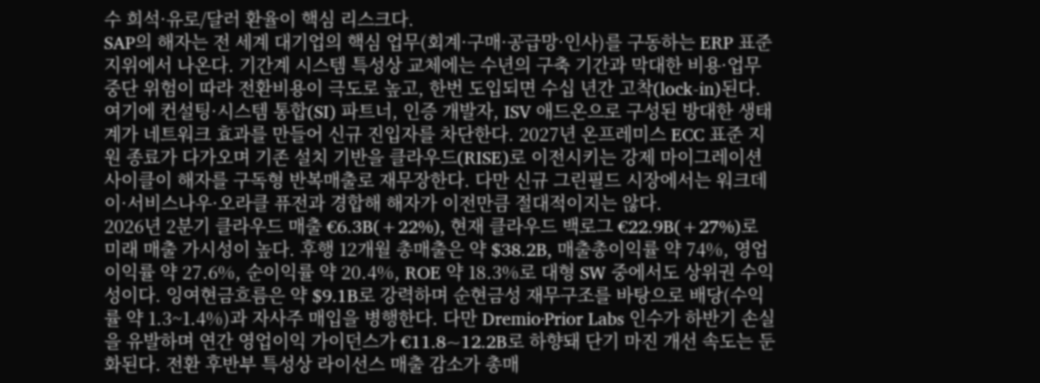수 희석·유로/달러 환율이 핵심 리스크다.
SAP의 해자는 전 세계 대기업의 핵심 업무(회계·구매·공급망·인사)를 구동하는 ERP 표준 지위에서 나온다. 기간계 시스템 특성상 교체에는 수년의 구축 기간과 막대한 비용·업무 중단 위험이 따라 전환비용이 극도로 높고, 한번 도입되면 수십 년간 고착(lock-in)된다. 여기에 컨설팅·시스템 통합(SI) 파트너, 인증 개발자, ISV 애드온으로 구성된 방대한 생태계가 네트워크 효과를 만들어 신규 진입자를 차단한다. 2027년 온프레미스 ECC 표준 지원 종료가 다가오며 기존 설치 기반을 클라우드(RISE)로 이전시키는 강제 마이그레이션 사이클이 해자를 구독형 반복매출로 재무장한다. 다만 신규 그린필드 시장에서는 워크데이·서비스나우·오라클 퓨전과 경합해 해자가 이전만큼 절대적이지는 않다.
2026년 2분기 클라우드 매출 €6.3B(+22%), 현재 클라우드 백로그 €22.9B(+27%)로 미래 매출 가시성이 높다. 후행 12개월 총매출은 약 $38.2B, 매출총이익률 약 74%, 영업이익률 약 27.6%, 순이익률 약 20.4%, ROE 약 18.3%로 대형 SW 중에서도 상위권 수익성이다. 잉여현금흐름은 약 $9.1B로 강력하며 순현금성 재무구조를 바탕으로 배당(수익률 약 1.3~1.4%)과 자사주 매입을 병행한다. 다만 Dremio·Prior Labs 인수가 하반기 손실을 유발하며 연간 영업이익 가이던스가 €11.8~12.2B로 하향돼 단기 마진 개선 속도는 둔화된다. 전환 후반부 특성상 라이선스 매출 감소가 총매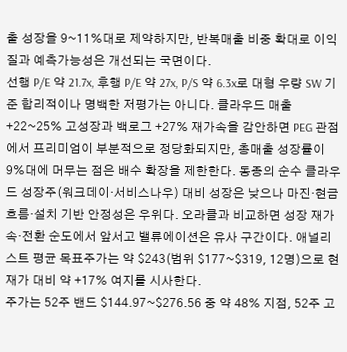출 성장을 9~11%대로 제약하지만, 반복매출 비중 확대로 이익 질과 예측가능성은 개선되는 국면이다.
선행 P/E 약 21.7x, 후행 P/E 약 27x, P/S 약 6.3x로 대형 우량 SW 기준 합리적이나 명백한 저평가는 아니다. 클라우드 매출 +22~25% 고성장과 백로그 +27% 재가속을 감안하면 PEG 관점에서 프리미엄이 부분적으로 정당화되지만, 총매출 성장률이 9%대에 머무는 점은 배수 확장을 제한한다. 동종의 순수 클라우드 성장주(워크데이·서비스나우) 대비 성장은 낮으나 마진·현금흐름·설치 기반 안정성은 우위다. 오라클과 비교하면 성장 재가속·전환 순도에서 앞서고 밸류에이션은 유사 구간이다. 애널리스트 평균 목표주가는 약 $243(범위 $177~$319, 12명)으로 현재가 대비 약 +17% 여지를 시사한다.
주가는 52주 밴드 $144.97~$276.56 중 약 48% 지점, 52주 고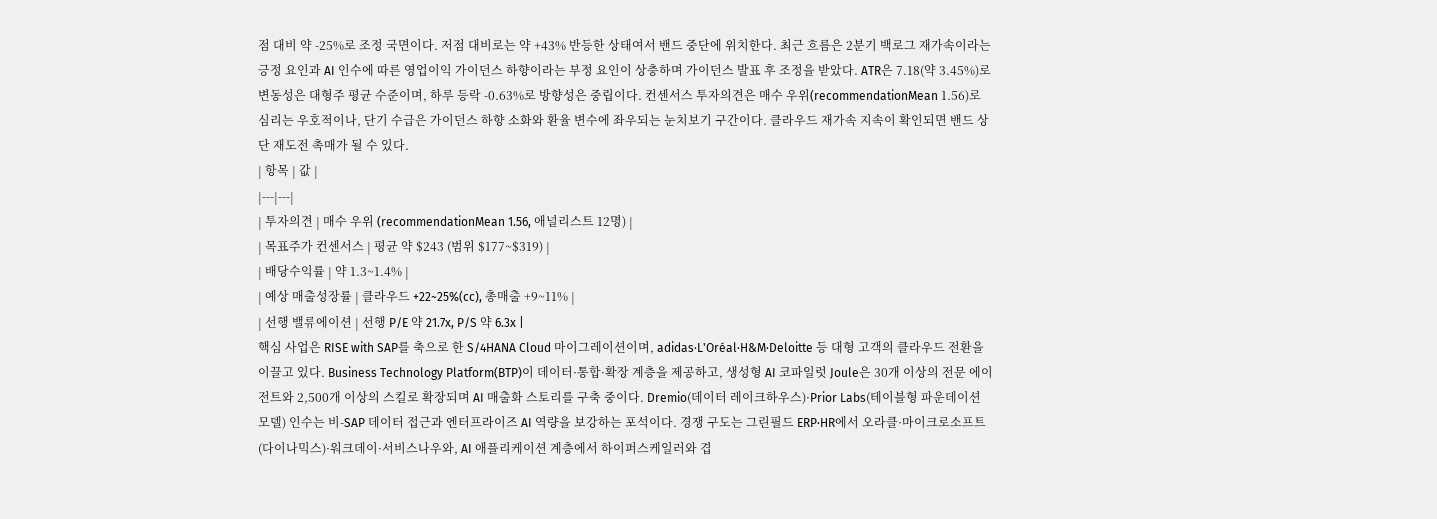점 대비 약 -25%로 조정 국면이다. 저점 대비로는 약 +43% 반등한 상태여서 밴드 중단에 위치한다. 최근 흐름은 2분기 백로그 재가속이라는 긍정 요인과 AI 인수에 따른 영업이익 가이던스 하향이라는 부정 요인이 상충하며 가이던스 발표 후 조정을 받았다. ATR은 7.18(약 3.45%)로 변동성은 대형주 평균 수준이며, 하루 등락 -0.63%로 방향성은 중립이다. 컨센서스 투자의견은 매수 우위(recommendationMean 1.56)로 심리는 우호적이나, 단기 수급은 가이던스 하향 소화와 환율 변수에 좌우되는 눈치보기 구간이다. 클라우드 재가속 지속이 확인되면 밴드 상단 재도전 촉매가 될 수 있다.
| 항목 | 값 |
|---|---|
| 투자의견 | 매수 우위 (recommendationMean 1.56, 애널리스트 12명) |
| 목표주가 컨센서스 | 평균 약 $243 (범위 $177~$319) |
| 배당수익률 | 약 1.3~1.4% |
| 예상 매출성장률 | 클라우드 +22~25%(cc), 총매출 +9~11% |
| 선행 밸류에이션 | 선행 P/E 약 21.7x, P/S 약 6.3x |
핵심 사업은 RISE with SAP를 축으로 한 S/4HANA Cloud 마이그레이션이며, adidas·L'Oréal·H&M·Deloitte 등 대형 고객의 클라우드 전환을 이끌고 있다. Business Technology Platform(BTP)이 데이터·통합·확장 계층을 제공하고, 생성형 AI 코파일럿 Joule은 30개 이상의 전문 에이전트와 2,500개 이상의 스킬로 확장되며 AI 매출화 스토리를 구축 중이다. Dremio(데이터 레이크하우스)·Prior Labs(테이블형 파운데이션 모델) 인수는 비-SAP 데이터 접근과 엔터프라이즈 AI 역량을 보강하는 포석이다. 경쟁 구도는 그린필드 ERP·HR에서 오라클·마이크로소프트(다이나믹스)·워크데이·서비스나우와, AI 애플리케이션 계층에서 하이퍼스케일러와 겹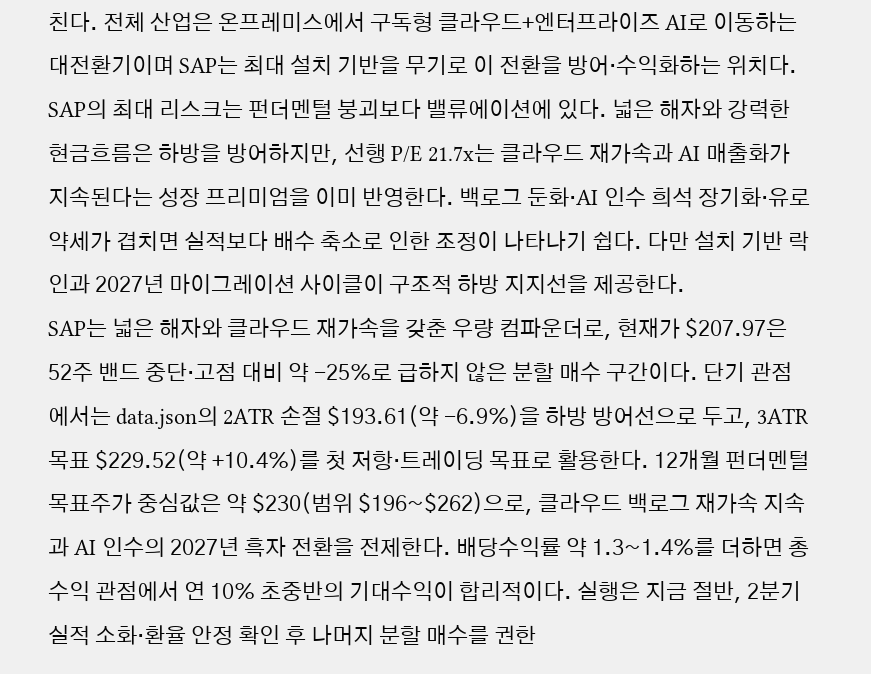친다. 전체 산업은 온프레미스에서 구독형 클라우드+엔터프라이즈 AI로 이동하는 대전환기이며 SAP는 최대 설치 기반을 무기로 이 전환을 방어·수익화하는 위치다.
SAP의 최대 리스크는 펀더멘털 붕괴보다 밸류에이션에 있다. 넓은 해자와 강력한 현금흐름은 하방을 방어하지만, 선행 P/E 21.7x는 클라우드 재가속과 AI 매출화가 지속된다는 성장 프리미엄을 이미 반영한다. 백로그 둔화·AI 인수 희석 장기화·유로 약세가 겹치면 실적보다 배수 축소로 인한 조정이 나타나기 쉽다. 다만 설치 기반 락인과 2027년 마이그레이션 사이클이 구조적 하방 지지선을 제공한다.
SAP는 넓은 해자와 클라우드 재가속을 갖춘 우량 컴파운더로, 현재가 $207.97은 52주 밴드 중단·고점 대비 약 -25%로 급하지 않은 분할 매수 구간이다. 단기 관점에서는 data.json의 2ATR 손절 $193.61(약 -6.9%)을 하방 방어선으로 두고, 3ATR 목표 $229.52(약 +10.4%)를 첫 저항·트레이딩 목표로 활용한다. 12개월 펀더멘털 목표주가 중심값은 약 $230(범위 $196~$262)으로, 클라우드 백로그 재가속 지속과 AI 인수의 2027년 흑자 전환을 전제한다. 배당수익률 약 1.3~1.4%를 더하면 총수익 관점에서 연 10% 초중반의 기대수익이 합리적이다. 실행은 지금 절반, 2분기 실적 소화·환율 안정 확인 후 나머지 분할 매수를 권한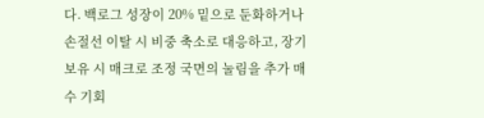다. 백로그 성장이 20% 밑으로 둔화하거나 손절선 이탈 시 비중 축소로 대응하고, 장기 보유 시 매크로 조정 국면의 눌림을 추가 매수 기회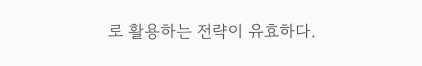로 활용하는 전략이 유효하다.